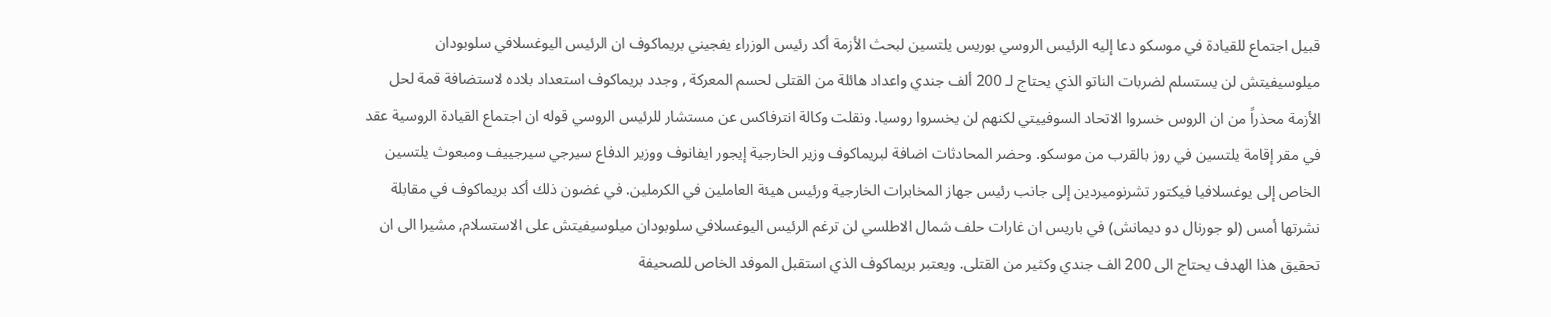قبيل اجتماع للقيادة في موسكو دعا إليه الرئيس الروسي بوريس يلتسين لبحث الأزمة أكد رئيس الوزراء يفجيني بريماكوف ان الرئيس اليوغسلافي سلوبودان ميلوسيفيتش لن يستسلم لضربات الناتو الذي يحتاج لـ 200 ألف جندي واعداد هائلة من القتلى لحسم المعركة , وجدد بريماكوف استعداد بلاده لاستضافة قمة لحل الأزمة محذراً من ان الروس خسروا الاتحاد السوفييتي لكنهم لن يخسروا روسيا. ونقلت وكالة انترفاكس عن مستشار للرئيس الروسي قوله ان اجتماع القيادة الروسية عقد في مقر إقامة يلتسين في روز بالقرب من موسكو. وحضر المحادثات اضافة لبريماكوف وزير الخارجية إيجور ايفانوف ووزير الدفاع سيرجي سيرجييف ومبعوث يلتسين الخاص إلى يوغسلافيا فيكتور تشرنوميردين إلى جانب رئيس جهاز المخابرات الخارجية ورئيس هيئة العاملين في الكرملين. في غضون ذلك أكد بريماكوف في مقابلة نشرتها أمس (لو جورنال دو ديمانش) في باريس ان غارات حلف شمال الاطلسي لن ترغم الرئيس اليوغسلافي سلوبودان ميلوسيفيتش على الاستسلام, مشيرا الى ان تحقيق هذا الهدف يحتاج الى 200 الف جندي وكثير من القتلى. ويعتبر بريماكوف الذي استقبل الموفد الخاص للصحيفة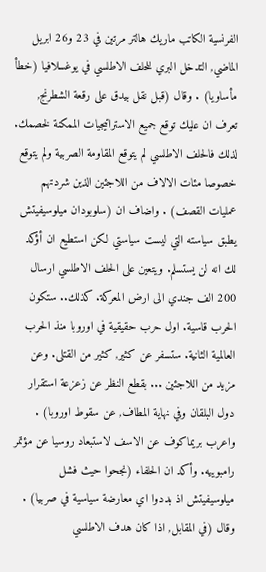الفرنسية الكاتب ماريك هالتر مرتين في 23 و26 ابريل الماضي, التدخل البري للحلف الاطلسي في يوغسلافيا (خطأ مأساويا) . وقال (قبل نقل بيدق على رقعة الشطرنج, تعرف ان عليك توقع جميع الاستراتيجيات الممكنة لخصمك. لذلك فالحلف الاطلسي لم يتوقع المقاومة الصربية ولم يتوقع خصوصا مئات الالاف من اللاجئين الذين شردتهم عمليات القصف) . واضاف ان (سلوبودان ميلوسيفيتش يطبق سياسته التي ليست سياستي لكن استطيع ان أؤكد لك انه لن يستسلم. ويتعين على الحلف الاطلسي ارسال 200 الف جندي الى ارض المعركة. كذلك.. ستكون الحرب قاسية. اول حرب حقيقية في اوروبا منذ الحرب العالمية الثانية. ستسفر عن كثير, كثير من القتلى. وعن مزيد من اللاجئين ... بقطع النظر عن زعزعة استقرار دول البلقان وفي نهاية المطاف, عن سقوط اوروبا) . واعرب بريماكوف عن الاسف لاستبعاد روسيا عن مؤتمر رامبوييه. وأكد ان الحلفاء (نجحوا حيث فشل ميلوسيفيتش اذ بددوا اي معارضة سياسية في صربيا) . وقال (في المقابل, اذا كان هدف الاطلسي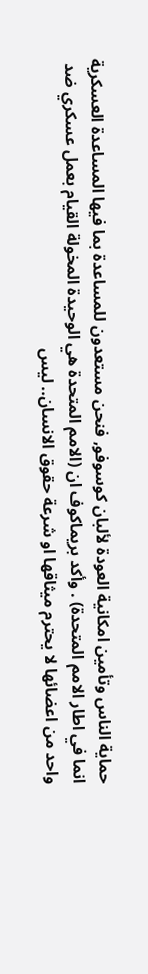حماية الناس وتأمين امكانية العودة لألبان كوسوفو, فنحن مستعدون للمساعدة بما فيها المساعدة العسكرية انما في اطار الامم المتحدة) . وأكد بريماكوف ان (الامم المتحدة هي الوحيدة المخولة القيام بعمل عسكري ضد واحد من اعضائها لا يحترم ميثاقها او شرعة حقوق الانسان.. ليس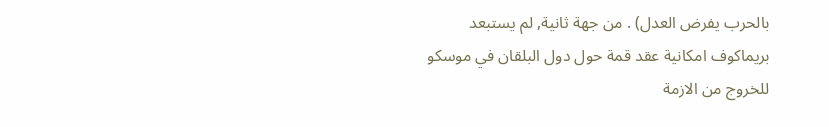بالحرب يفرض العدل) . من جهة ثانية, لم يستبعد بريماكوف امكانية عقد قمة حول دول البلقان في موسكو للخروج من الازمة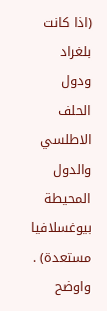(اذا كانت بلغراد ودول الحلف الاطلسي والدول المحيطة بيوغسلافيا مستعدة) . واوضح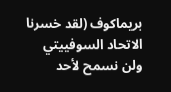بريماكوف (لقد خسرنا الاتحاد السوفييتي ولن نسمح لأحد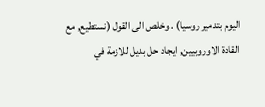اليوم بتدمير روسيا) . وخلص الى القول (نستطيع, مع القادة الاوروبيين, ايجاد حل بديل للازمة في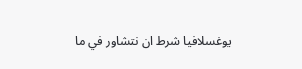يوغسلافيا شرط ان نتشاور في ما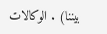بيننا) . الوكالات